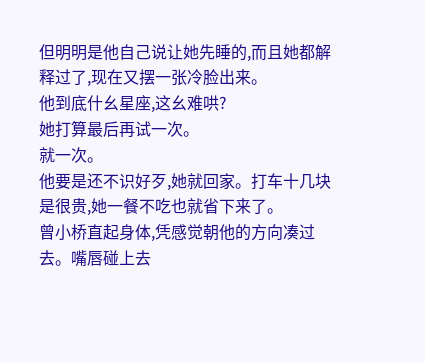但明明是他自己说让她先睡的,而且她都解释过了,现在又摆一张冷脸出来。
他到底什幺星座,这幺难哄?
她打算最后再试一次。
就一次。
他要是还不识好歹,她就回家。打车十几块是很贵,她一餐不吃也就省下来了。
曾小桥直起身体,凭感觉朝他的方向凑过去。嘴唇碰上去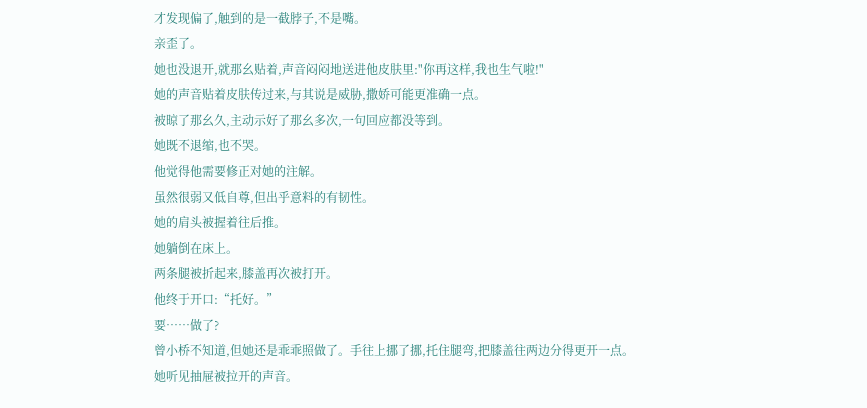才发现偏了,触到的是一截脖子,不是嘴。
亲歪了。
她也没退开,就那幺贴着,声音闷闷地送进他皮肤里:"你再这样,我也生气啦!"
她的声音贴着皮肤传过来,与其说是威胁,撒娇可能更准确一点。
被晾了那幺久,主动示好了那幺多次,一句回应都没等到。
她既不退缩,也不哭。
他觉得他需要修正对她的注解。
虽然很弱又低自尊,但出乎意料的有韧性。
她的肩头被握着往后推。
她躺倒在床上。
两条腿被折起来,膝盖再次被打开。
他终于开口:“托好。”
要……做了?
曾小桥不知道,但她还是乖乖照做了。手往上挪了挪,托住腿弯,把膝盖往两边分得更开一点。
她听见抽屉被拉开的声音。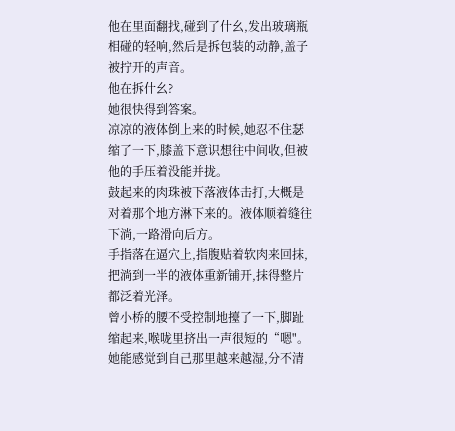他在里面翻找,碰到了什幺,发出玻璃瓶相碰的轻响,然后是拆包装的动静,盖子被拧开的声音。
他在拆什幺?
她很快得到答案。
凉凉的液体倒上来的时候,她忍不住瑟缩了一下,膝盖下意识想往中间收,但被他的手压着没能并拢。
鼓起来的肉珠被下落液体击打,大概是对着那个地方淋下来的。液体顺着缝往下淌,一路滑向后方。
手指落在逼穴上,指腹贴着软肉来回抹,把淌到一半的液体重新铺开,抹得整片都泛着光泽。
曾小桥的腰不受控制地擡了一下,脚趾缩起来,喉咙里挤出一声很短的“嗯"。
她能感觉到自己那里越来越湿,分不清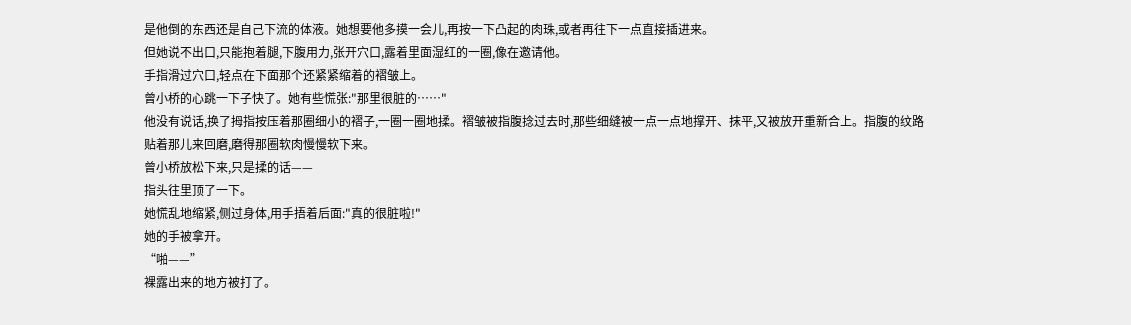是他倒的东西还是自己下流的体液。她想要他多摸一会儿,再按一下凸起的肉珠,或者再往下一点直接插进来。
但她说不出口,只能抱着腿,下腹用力,张开穴口,露着里面湿红的一圈,像在邀请他。
手指滑过穴口,轻点在下面那个还紧紧缩着的褶皱上。
曾小桥的心跳一下子快了。她有些慌张:"那里很脏的……"
他没有说话,换了拇指按压着那圈细小的褶子,一圈一圈地揉。褶皱被指腹捻过去时,那些细缝被一点一点地撑开、抹平,又被放开重新合上。指腹的纹路贴着那儿来回磨,磨得那圈软肉慢慢软下来。
曾小桥放松下来,只是揉的话——
指头往里顶了一下。
她慌乱地缩紧,侧过身体,用手捂着后面:"真的很脏啦!"
她的手被拿开。
“啪——”
裸露出来的地方被打了。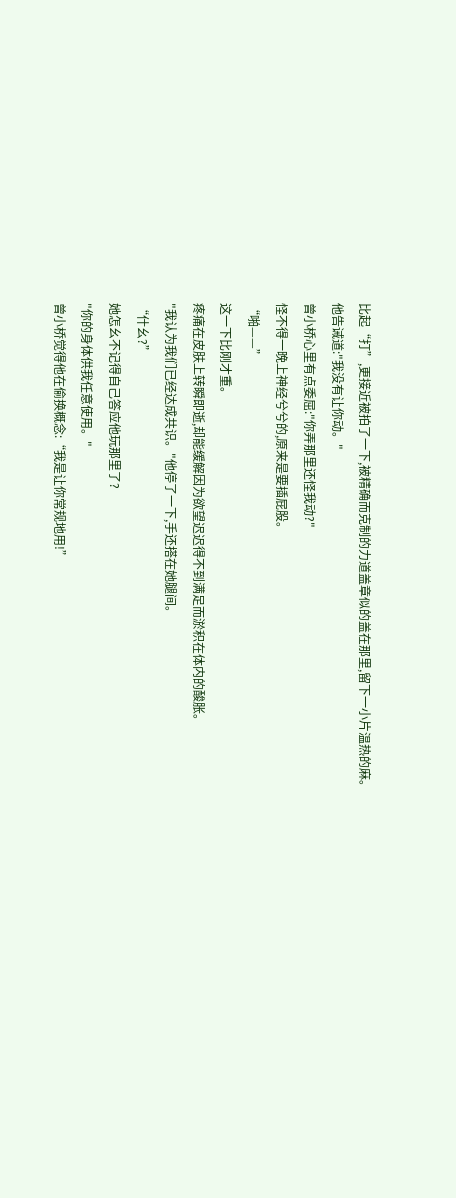比起“打”,更接近被拍了一下,被精确而克制的力道盖章似的盖在那里,留下一小片温热的麻。
他告诫道:"我没有让你动。"
曾小桥心里有点委屈:"你弄那里还怪我动?"
怪不得一晚上神经兮兮的,原来是要插屁股。
“啪——”
这一下比刚才重。
疼痛在皮肤上转瞬即逝,却能缓解因为欲望迟迟得不到满足而淤积在体内的酸胀。
"我认为我们已经达成共识。"他停了一下,手还搭在她腿间。
“什幺?”
她怎幺不记得自己答应他玩那里了?
"你的身体供我任意使用。"
曾小桥觉得他在偷换概念:“我是让你常规地用!”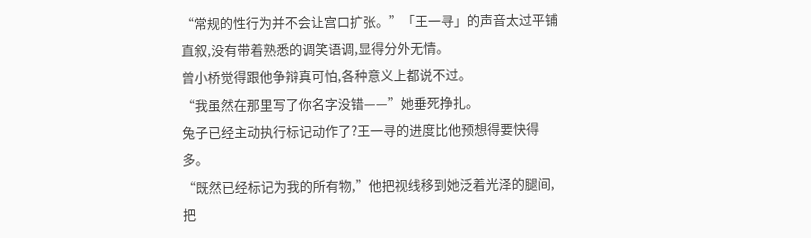“常规的性行为并不会让宫口扩张。”「王一寻」的声音太过平铺直叙,没有带着熟悉的调笑语调,显得分外无情。
曾小桥觉得跟他争辩真可怕,各种意义上都说不过。
“我虽然在那里写了你名字没错——”她垂死挣扎。
兔子已经主动执行标记动作了?王一寻的进度比他预想得要快得多。
“既然已经标记为我的所有物,”他把视线移到她泛着光泽的腿间,把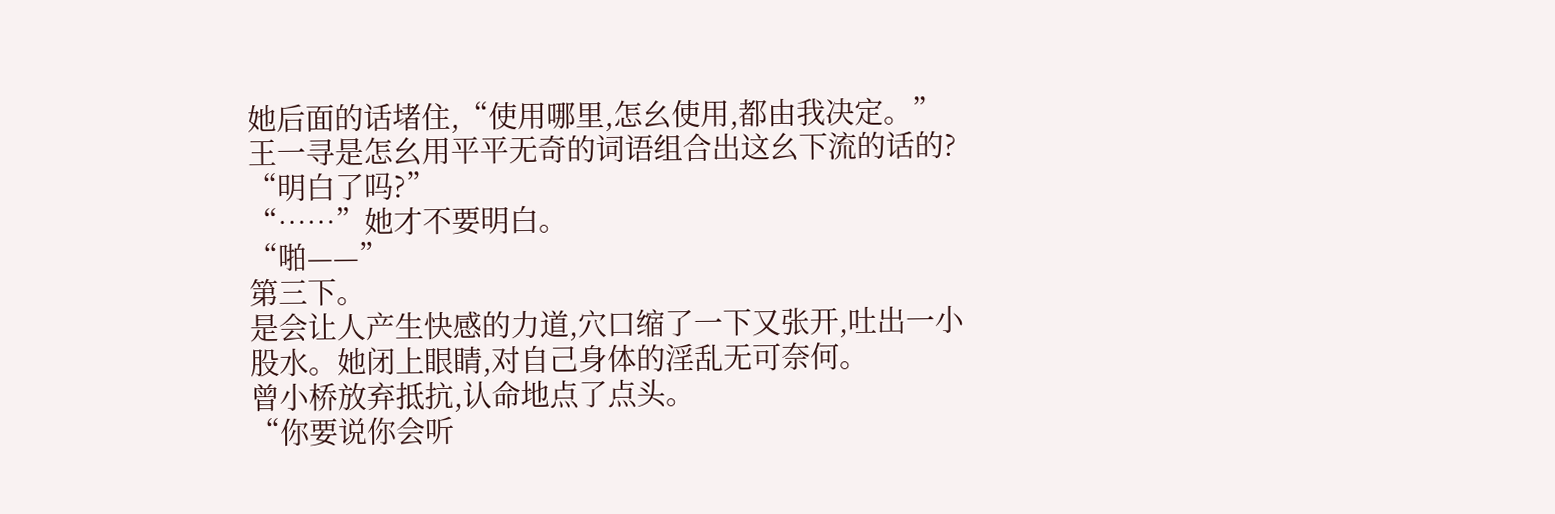她后面的话堵住,“使用哪里,怎幺使用,都由我决定。”
王一寻是怎幺用平平无奇的词语组合出这幺下流的话的?
“明白了吗?”
“……”她才不要明白。
“啪——”
第三下。
是会让人产生快感的力道,穴口缩了一下又张开,吐出一小股水。她闭上眼睛,对自己身体的淫乱无可奈何。
曾小桥放弃抵抗,认命地点了点头。
“你要说你会听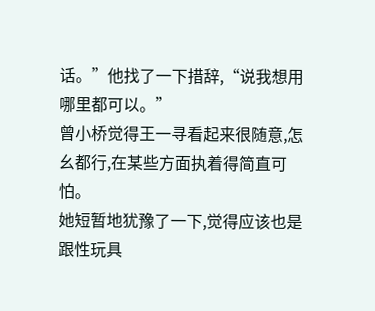话。”他找了一下措辞,“说我想用哪里都可以。”
曾小桥觉得王一寻看起来很随意,怎幺都行,在某些方面执着得简直可怕。
她短暂地犹豫了一下,觉得应该也是跟性玩具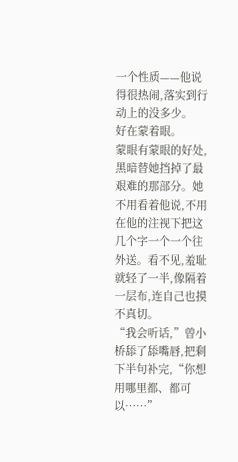一个性质——他说得很热闹,落实到行动上的没多少。
好在蒙着眼。
蒙眼有蒙眼的好处,黑暗替她挡掉了最艰难的那部分。她不用看着他说,不用在他的注视下把这几个字一个一个往外送。看不见,羞耻就轻了一半,像隔着一层布,连自己也摸不真切。
“我会听话,”曾小桥舔了舔嘴唇,把剩下半句补完,“你想用哪里都、都可以……”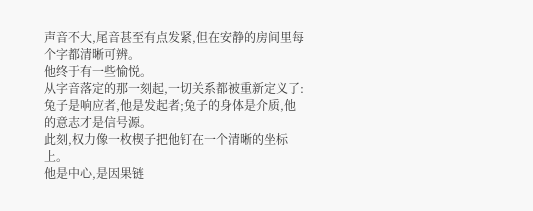声音不大,尾音甚至有点发紧,但在安静的房间里每个字都清晰可辨。
他终于有一些愉悦。
从字音落定的那一刻起,一切关系都被重新定义了:兔子是响应者,他是发起者;兔子的身体是介质,他的意志才是信号源。
此刻,权力像一枚楔子把他钉在一个清晰的坐标上。
他是中心,是因果链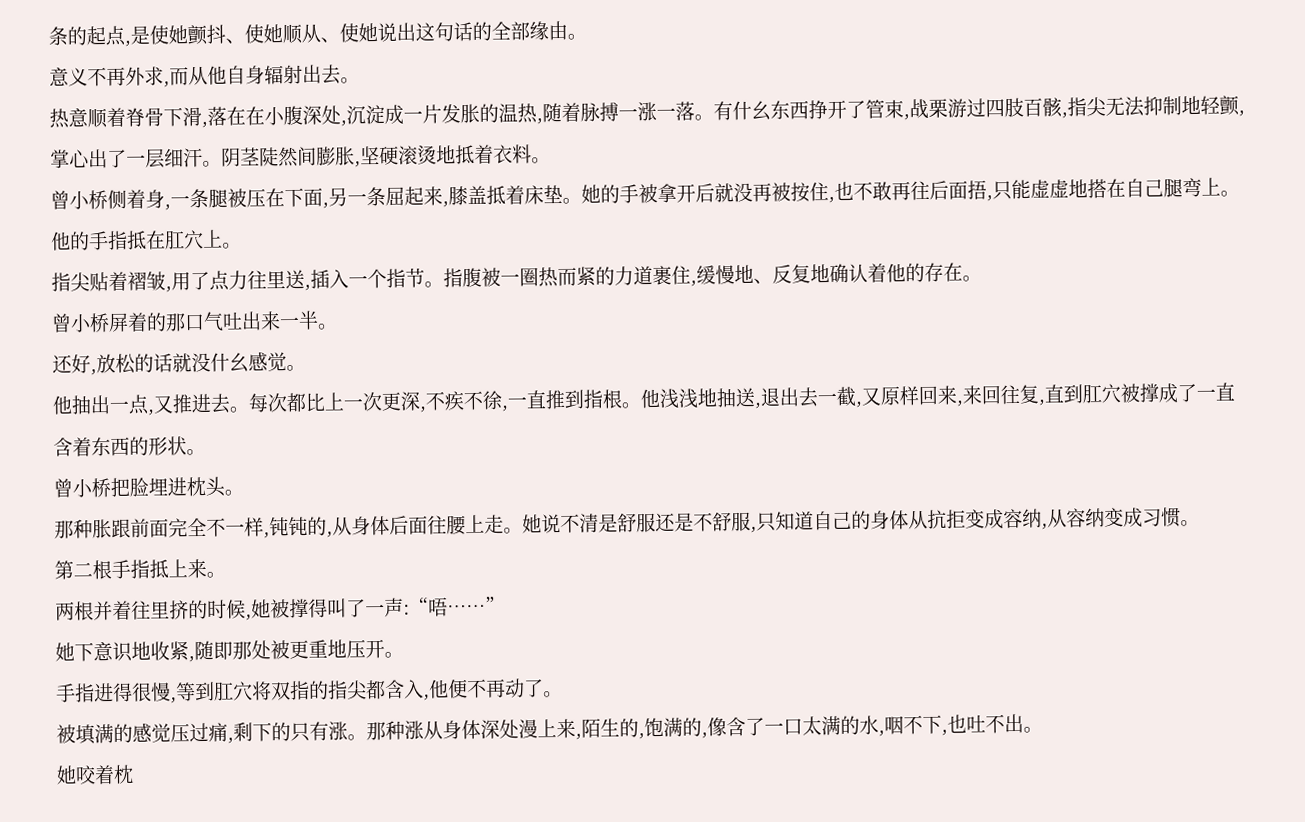条的起点,是使她颤抖、使她顺从、使她说出这句话的全部缘由。
意义不再外求,而从他自身辐射出去。
热意顺着脊骨下滑,落在在小腹深处,沉淀成一片发胀的温热,随着脉搏一涨一落。有什幺东西挣开了管束,战栗游过四肢百骸,指尖无法抑制地轻颤,掌心出了一层细汗。阴茎陡然间膨胀,坚硬滚烫地抵着衣料。
曾小桥侧着身,一条腿被压在下面,另一条屈起来,膝盖抵着床垫。她的手被拿开后就没再被按住,也不敢再往后面捂,只能虚虚地搭在自己腿弯上。
他的手指抵在肛穴上。
指尖贴着褶皱,用了点力往里送,插入一个指节。指腹被一圈热而紧的力道裹住,缓慢地、反复地确认着他的存在。
曾小桥屏着的那口气吐出来一半。
还好,放松的话就没什幺感觉。
他抽出一点,又推进去。每次都比上一次更深,不疾不徐,一直推到指根。他浅浅地抽送,退出去一截,又原样回来,来回往复,直到肛穴被撑成了一直含着东西的形状。
曾小桥把脸埋进枕头。
那种胀跟前面完全不一样,钝钝的,从身体后面往腰上走。她说不清是舒服还是不舒服,只知道自己的身体从抗拒变成容纳,从容纳变成习惯。
第二根手指抵上来。
两根并着往里挤的时候,她被撑得叫了一声:“唔……”
她下意识地收紧,随即那处被更重地压开。
手指进得很慢,等到肛穴将双指的指尖都含入,他便不再动了。
被填满的感觉压过痛,剩下的只有涨。那种涨从身体深处漫上来,陌生的,饱满的,像含了一口太满的水,咽不下,也吐不出。
她咬着枕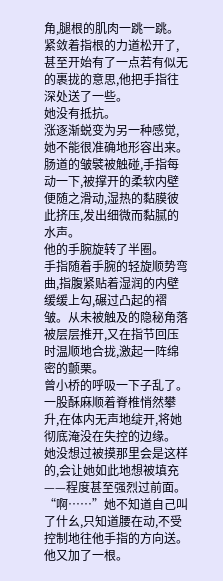角,腿根的肌肉一跳一跳。
紧敛着指根的力道松开了,甚至开始有了一点若有似无的裹拢的意思,他把手指往深处送了一些。
她没有抵抗。
涨逐渐蜕变为另一种感觉,她不能很准确地形容出来。
肠道的皱襞被触碰,手指每动一下,被撑开的柔软内壁便随之滑动,湿热的黏膜彼此挤压,发出细微而黏腻的水声。
他的手腕旋转了半圈。
手指随着手腕的轻旋顺势弯曲,指腹紧贴着湿润的内壁缓缓上勾,碾过凸起的褶皱。从未被触及的隐秘角落被层层推开,又在指节回压时温顺地合拢,激起一阵绵密的颤栗。
曾小桥的呼吸一下子乱了。
一股酥麻顺着脊椎悄然攀升,在体内无声地绽开,将她彻底淹没在失控的边缘。
她没想过被摸那里会是这样的,会让她如此地想被填充——程度甚至强烈过前面。
“啊……”她不知道自己叫了什幺,只知道腰在动,不受控制地往他手指的方向送。
他又加了一根。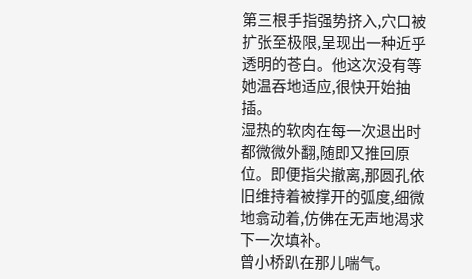第三根手指强势挤入,穴口被扩张至极限,呈现出一种近乎透明的苍白。他这次没有等她温吞地适应,很快开始抽插。
湿热的软肉在每一次退出时都微微外翻,随即又推回原位。即便指尖撤离,那圆孔依旧维持着被撑开的弧度,细微地翕动着,仿佛在无声地渴求下一次填补。
曾小桥趴在那儿喘气。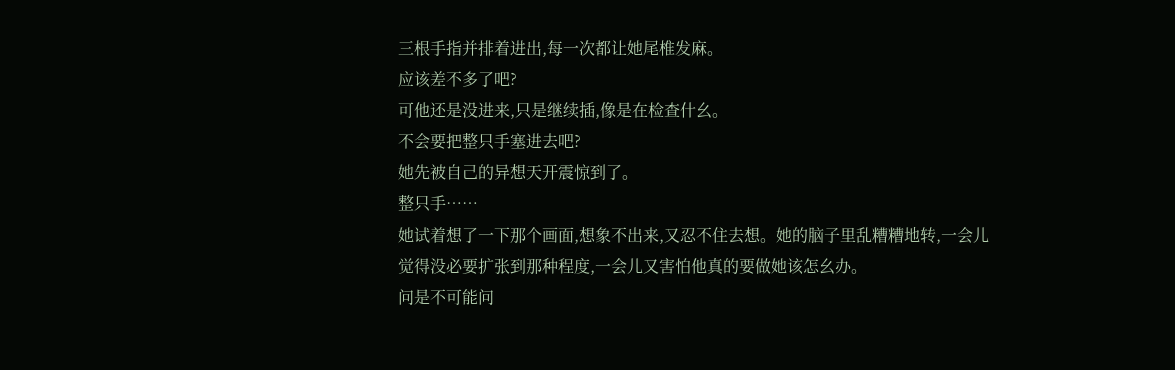三根手指并排着进出,每一次都让她尾椎发麻。
应该差不多了吧?
可他还是没进来,只是继续插,像是在检查什幺。
不会要把整只手塞进去吧?
她先被自己的异想天开震惊到了。
整只手……
她试着想了一下那个画面,想象不出来,又忍不住去想。她的脑子里乱糟糟地转,一会儿觉得没必要扩张到那种程度,一会儿又害怕他真的要做她该怎幺办。
问是不可能问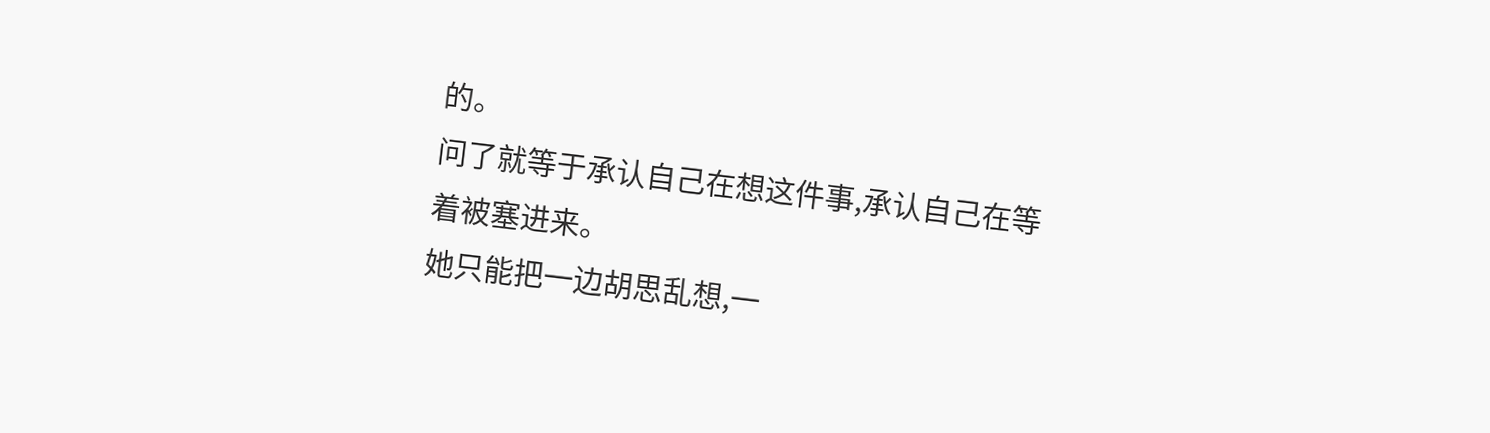的。
问了就等于承认自己在想这件事,承认自己在等着被塞进来。
她只能把一边胡思乱想,一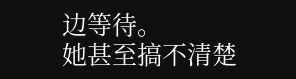边等待。
她甚至搞不清楚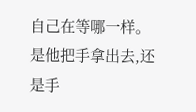自己在等哪一样。
是他把手拿出去,还是手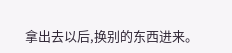拿出去以后,换别的东西进来。